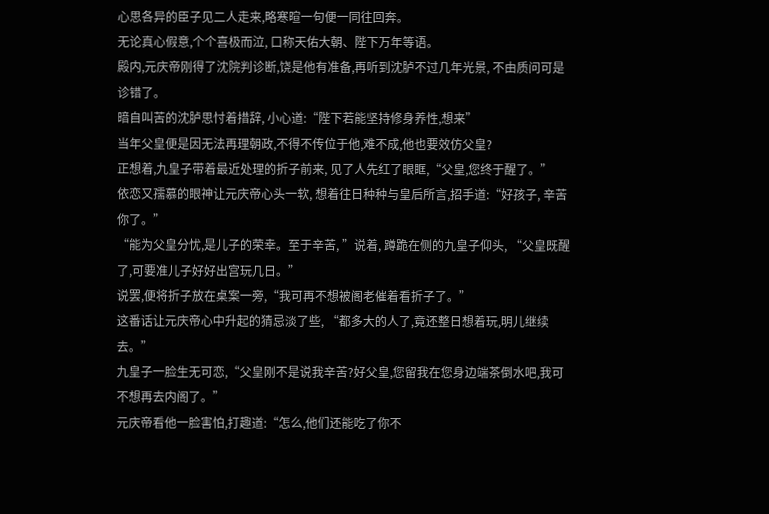心思各异的臣子见二人走来,略寒暄一句便一同往回奔。
无论真心假意,个个喜极而泣, 口称天佑大朝、陛下万年等语。
殿内,元庆帝刚得了沈院判诊断,饶是他有准备,再听到沈胪不过几年光景, 不由质问可是诊错了。
暗自叫苦的沈胪思忖着措辞, 小心道:“陛下若能坚持修身养性,想来”
当年父皇便是因无法再理朝政,不得不传位于他,难不成,他也要效仿父皇?
正想着,九皇子带着最近处理的折子前来, 见了人先红了眼眶,“父皇,您终于醒了。”
依恋又孺慕的眼神让元庆帝心头一软, 想着往日种种与皇后所言,招手道:“好孩子, 辛苦你了。”
“能为父皇分忧,是儿子的荣幸。至于辛苦, ”说着, 蹲跪在侧的九皇子仰头, “父皇既醒了,可要准儿子好好出宫玩几日。”
说罢,便将折子放在桌案一旁,“我可再不想被阁老催着看折子了。”
这番话让元庆帝心中升起的猜忌淡了些, “都多大的人了,竟还整日想着玩,明儿继续去。”
九皇子一脸生无可恋,“父皇刚不是说我辛苦?好父皇,您留我在您身边端茶倒水吧,我可不想再去内阁了。”
元庆帝看他一脸害怕,打趣道:“怎么,他们还能吃了你不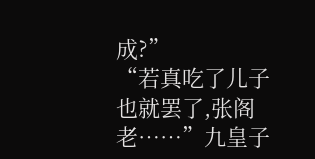成?”
“若真吃了儿子也就罢了,张阁老……”九皇子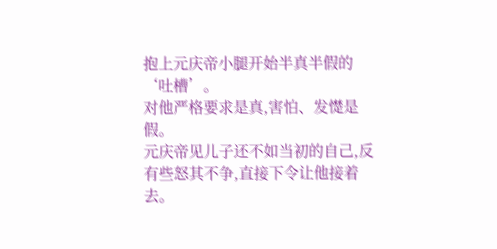抱上元庆帝小腿开始半真半假的‘吐槽’。
对他严格要求是真,害怕、发憷是假。
元庆帝见儿子还不如当初的自己,反有些怒其不争,直接下令让他接着去。